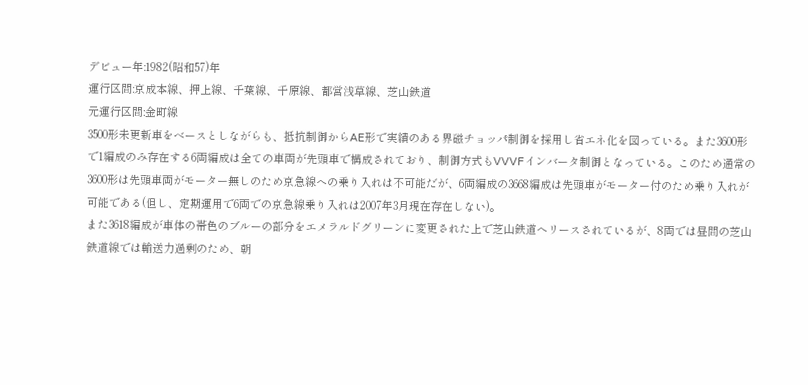デビュー年:1982(昭和57)年
運行区間:京成本線、押上線、千葉線、千原線、都営浅草線、芝山鉄道
元運行区間:金町線
3500形未更新車をベースとしながらも、抵抗制御からAE形で実績のある界磁チョッパ制御を採用し省エネ化を図っている。また3600形で1編成のみ存在する6両編成は全ての車両が先頭車で構成されており、制御方式もVVVFインバータ制御となっている。このため通常の3600形は先頭車両がモーター無しのため京急線への乗り入れは不可能だが、6両編成の3668編成は先頭車がモーター付のため乗り入れが可能である(但し、定期運用で6両での京急線乗り入れは2007年3月現在存在しない)。
また3618編成が車体の帯色のブルーの部分をエメラルドグリーンに変更された上で芝山鉄道へリースされているが、8両では昼間の芝山鉄道線では輸送力過剰のため、朝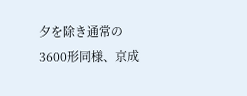夕を除き通常の3600形同様、京成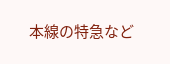本線の特急など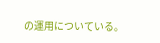の運用についている。